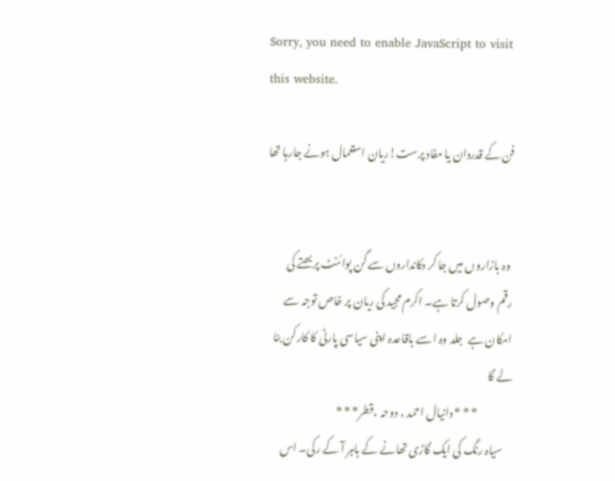Sorry, you need to enable JavaScript to visit this website.

فن کے قدردان یا مفاد پرست!ریان استعمال ہونے جارہا تھا


 وہ بازاروں میں جا کر دکانداروں سے گن پوائنٹ پر بھتے کی رقم وصول کرتا ہے۔ اکرم مجید کی ریان پر خاص توجہ سے امکان ہے  جلد وہ اسے باقاعدہ اپنی سیاسی پارٹی کا کارکن بنا  لے گا
                * * * دانیال احمد ، دوحہ ،قطر* * *
    سیاہ رنگ کی ایک گاڑی تھانے کے باہر آ کے رکی۔ اس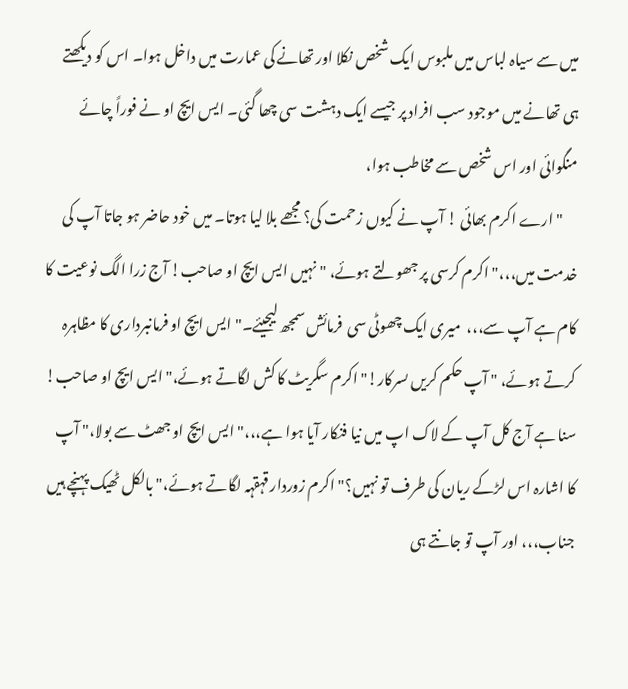میں سے سیاہ لباس میں ملبوس ایک شخص نکلا اور تھانے کی عمارت میں داخل ہوا۔ اس کو دیکھتے ہی تھانے میں موجود سب افراد پر جیسے ایک دہشت سی چھا گئی۔ ایس ایچ او نے فوراً چائے منگوائی اور اس شخص سے مخاطب ہوا،
     " ارے اکرم بھائی ! آپ نے کیوں زحمت کی؟ مجھے بلا لیا ہوتا۔ میں خود حاضر ہو جاتا آپ کی خدمت میں،،،" اکرم کرسی پر جھولتے ہوئے، " نہیں ایس ایچ او صاحب! آج زرا الگ نوعیت کا کام ہے آپ سے،،،  میری ایک چھوٹی سی  فرمائش سمجھ لیجیئے۔" ایس ایچ او فرمانبرداری کا مظاہرہ کرتے ہوئے، " آپ حکم کریں ںسرکار!" اکرم سگریٹ کا کش لگاتے ہوئے،" ایس ایچ او صاحب! سنا ہے آج کل آپ کے لاک اپ میں نیا فنکار آیا ہوا ہے،،،" ایس ایچ او جھٹ سے بولا،" آپ کا اشارہ اس لڑکے ریان کی طرف تو نہیں؟" اکرم زوردار قہقہہ لگاتے ہوئے،" بالکل ٹھیک پہنچے ہیں جناب،،، اور آپ تو جانتے ہی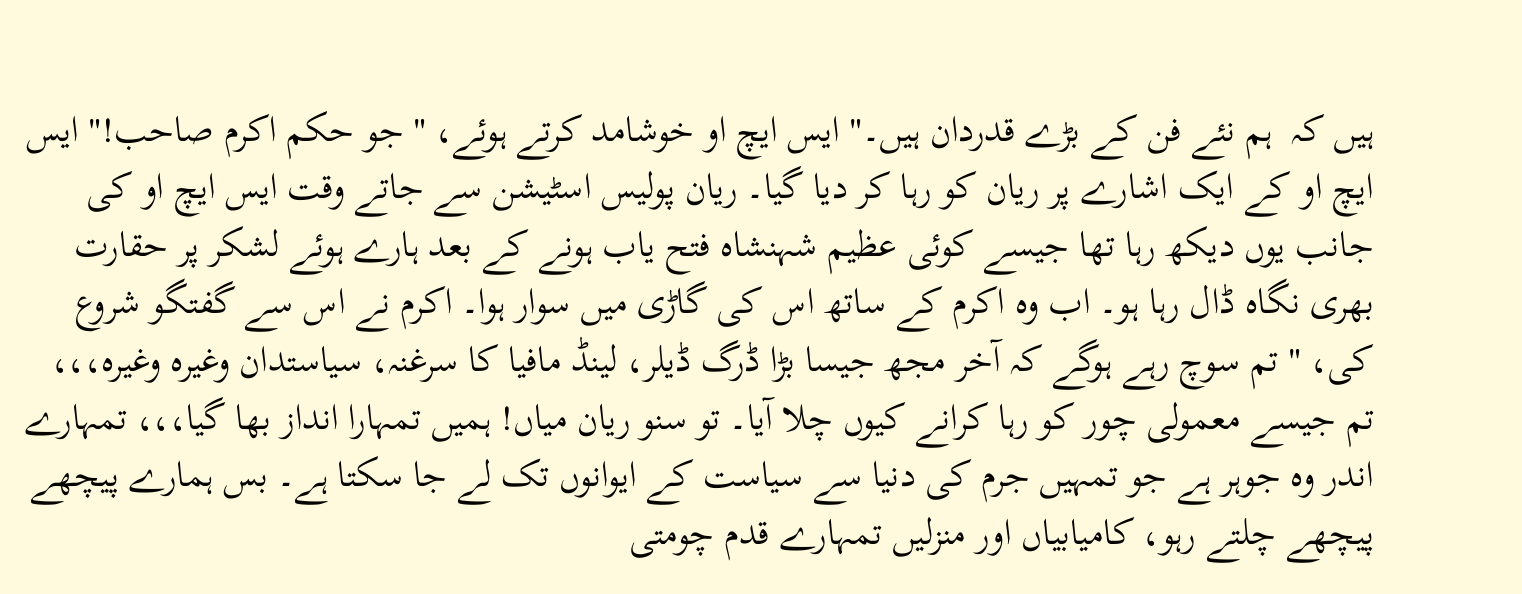ہیں کہ  ہم نئے فن کے بڑے قدردان ہیں۔" ایس ایچ او خوشامد کرتے ہوئے، " جو حکم اکرم صاحب!" ایس ایچ او کے ایک اشارے پر ریان کو رہا کر دیا گیا۔ ریان پولیس اسٹیشن سے جاتے وقت ایس ایچ او کی جانب یوں دیکھ رہا تھا جیسے کوئی عظیم شہنشاہ فتح یاب ہونے کے بعد ہارے ہوئے لشکر پر حقارت بھری نگاہ ڈال رہا ہو۔ اب وہ اکرم کے ساتھ اس کی گاڑی میں سوار ہوا۔ اکرم نے اس سے گفتگو شروع کی، " تم سوچ رہے ہوگے کہ آخر مجھ جیسا بڑا ڈرگ ڈیلر، لینڈ مافیا کا سرغنہ، سیاستدان وغیرہ وغیرہ،،، تم جیسے معمولی چور کو رہا کرانے کیوں چلا آیا۔ تو سنو ریان میاں! ہمیں تمہارا انداز بھا گیا،،، تمہارے اندر وہ جوہر ہے جو تمہیں جرم کی دنیا سے سیاست کے ایوانوں تک لے جا سکتا ہے۔ بس ہمارے پیچھے پیچھے چلتے رہو، کامیابیاں اور منزلیں تمہارے قدم چومتی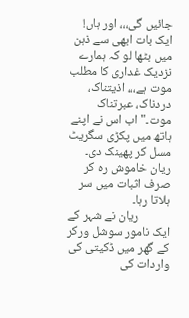جائیں گی،،، اور ہاں! ایک بات ابھی سے ذہن میں بٹھا لو کہ ہمارے نزدیک غداری کا مطلب موت ہے،،، اذیتناک، دردناک، عبرتناک موت۔" اب اس نے اپنے ہاتھ میں پکڑی سگریٹ مسل کر پھینک دی۔ ریان خاموش رہ کر صرف اثبات میں سر ہلاتا رہا۔
           ریان نے شہر کے ایک نامور سوشل ورکر کے گھر میں ڈکیتی کی واردات کی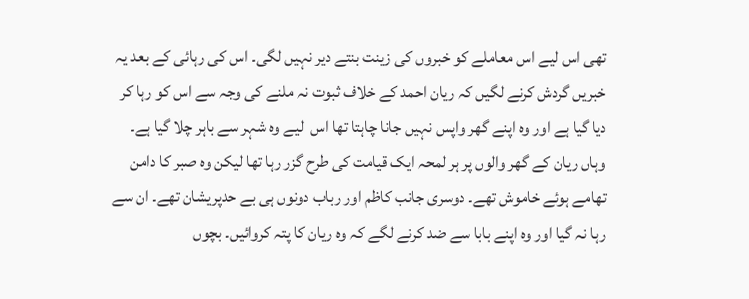تھی اس لیے اس معاملے کو خبروں کی زینت بنتے دیر نہیں لگی۔ اس کی رہائی کے بعد یہ خبریں گردش کرنے لگیں کہ ریان احمد کے خلاف ثبوت نہ ملنے کی وجہ سے اس کو رہا کر دیا گیا ہے اور وہ اپنے گھر واپس نہیں جانا چاہتا تھا اس  لیے وہ شہر سے باہر چلا گیا ہے۔ وہاں ریان کے گھر والوں پر ہر لمحہ ایک قیامت کی طرح گزر رہا تھا لیکن وہ صبر کا دامن تھامے ہوئے خاموش تھے۔ دوسری جانب کاظم اور رباب دونوں ہی بے حدپریشان تھے۔ ان سے رہا نہ گیا اور وہ اپنے بابا سے ضد کرنے لگے کہ وہ ریان کا پتہ کروائیں۔ بچوں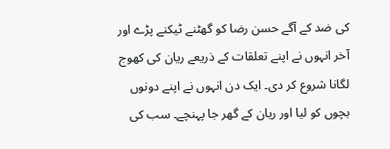کی ضد کے آگے حسن رضا کو گھٹنے ٹیکنے پڑے اور آخر انہوں نے اپنے تعلقات کے ذریعے ریان کی کھوج لگانا شروع کر دی۔ ایک دن انہوں نے اپنے دونوں بچوں کو لیا اور ریان کے گھر جا پہنچے۔ سب کی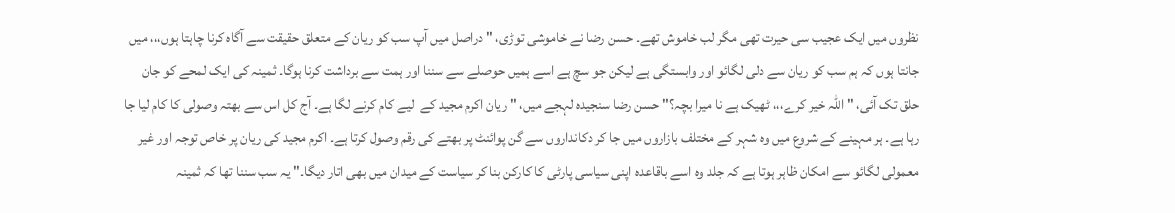نظروں میں ایک عجیب سی حیرت تھی مگر لب خاموش تھے۔ حسن رضا نے خاموشی توڑی، " دراصل میں آپ سب کو ریان کے متعلق حقیقت سے آگاہ کرنا چاہتا ہوں،،، میں جانتا ہوں کہ ہم سب کو ریان سے دلی لگائو اور وابستگی ہے لیکن جو سچ ہے اسے ہمیں حوصلے سے سننا اور ہمت سے برداشت کرنا ہوگا۔ ثمینہ کی ایک لمحے کو جان حلق تک آئی، " اللہ خیر کرے،،، ٹھیک ہے نا میرا بچہ؟" حسن رضا سنجیدہ لہجے میں، " ریان اکرم مجید کے  لیے کام کرنے لگا ہے۔ آج کل اس سے بھتہ وصولی کا کام لیا جا رہا ہے۔ ہر مہینے کے شروع میں وہ شہر کے مختلف بازاروں میں جا کر دکانداروں سے گن پوائنٹ پر بھتے کی رقم وصول کرتا ہے۔ اکرم مجید کی ریان پر خاص توجہ اور غیر معمولی لگائو سے امکان ظاہر ہوتا ہے کہ جلد وہ اسے باقاعدہ اپنی سیاسی پارٹی کا کارکن بنا کر سیاست کے میدان میں بھی اتار دیگا۔" یہ سب سننا تھا کہ ثمینہ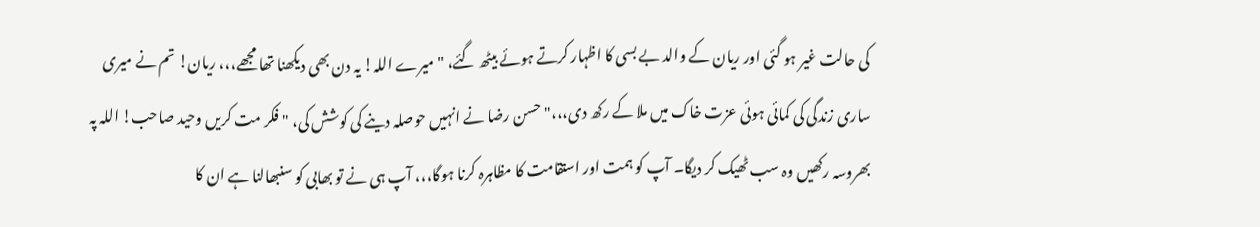کی حالت غیر ہو گئی اور ریان کے والد بے بسی کا اظہار کرتے ہوئے بیٹھ گئے، " میرے اللہ! یہ دن بھی دیکھنا تھا مجھے،،، ریان! تم نے میری ساری زندگی کی کمائی ہوئی عزت خاک میں ملا کے رکھ دی،،،" حسن رضا نے انہیں حوصلہ دینے کی کوشش کی، " فکر مت کریں وحید صاحب! اللہ پہ بھروسہ رکھیں وہ سب ٹھیک کر دیگا۔ آپ کو ہمت اور استقامت کا مظاہرہ کرنا ہوگا،،، آپ ہی نے تو بھابی کو سنبھالنا ہے ان کا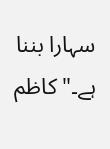سہارا بننا ہے۔" کاظم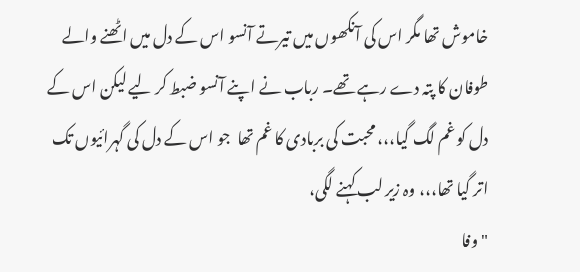خاموش تھا مگر اس کی آنکھوں میں تیرتے آنسو اس کے دل میں اٹھنے والے طوفان کا پتہ دے رہے تھے۔ رباب نے اپنے آنسو ضبط کر لیے لیکن اس کے دل کو غم لگ گیا،،، محبت کی بربادی کا غم تھا  جو اس کے دل کی گہرائیوں تک اتر گیا تھا،،، وہ زیر لب کہنے لگی،
" وفا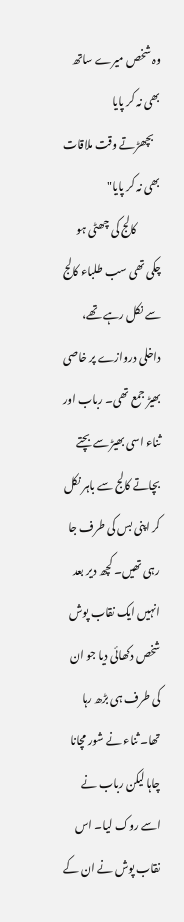وہ شخص میرے ساتھ بھی نہ کر پایا
   بچھڑتے وقت ملاقات بھی نہ کر پایا"
           کالج کی چھٹی ہو چکی تھی سب طلباء کالج سے نکل رہے تھے، داخلی دروازے پر خاصی بھیڑ جمع تھی۔ رباب اور ثناء اسی بھیڑ سے بچتے بچاتے کالج سے باہر نکل کر اپنی بس کی طرف جا رہی تھیں۔ کچھ دیر بعد انہیں ایک نقاب پوش شخص دکھائی دیا جو ان کی طرف ہی بڑھ رہا تھا۔ ثناء نے شور مچانا چاہا لیکن رباب نے اسے روک لیا۔ اس نقاب پوش نے ان کے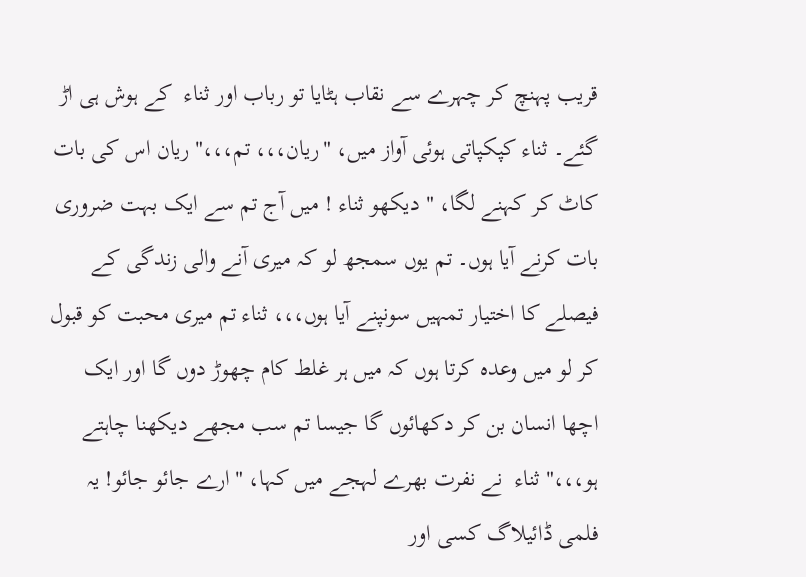قریب پہنچ کر چہرے سے نقاب ہٹایا تو رباب اور ثناء  کے ہوش ہی اڑ گئے۔ ثناء کپکپاتی ہوئی آواز میں، "ریان،،، تم،،،" ریان اس کی بات کاٹ کر کہنے لگا، " دیکھو ثناء ! میں آج تم سے ایک بہت ضروری بات کرنے آیا ہوں۔ تم یوں سمجھ لو کہ میری آنے والی زندگی کے فیصلے کا اختیار تمہیں سونپنے آیا ہوں،،، ثناء تم میری محبت کو قبول کر لو میں وعدہ کرتا ہوں کہ میں ہر غلط کام چھوڑ دوں گا اور ایک اچھا انسان بن کر دکھائوں گا جیسا تم سب مجھے دیکھنا چاہتے ہو،،،" ثناء  نے نفرت بھرے لہجے میں کہا، " ارے جائو جائو! یہ فلمی ڈائیلاگ کسی اور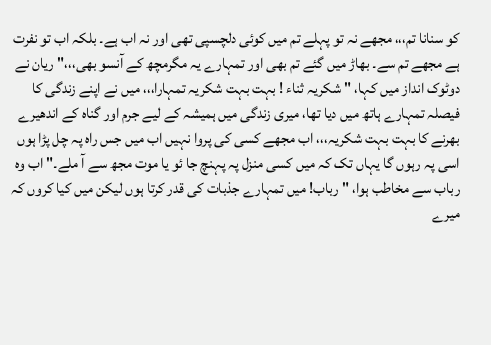کو سنانا تم،،، مجھے نہ تو پہلے تم میں کوئی دلچسپی تھی اور نہ اب ہے۔ بلکہ اب تو نفرت ہے مجھے تم سے۔ بھاڑ میں گئے تم بھی اور تمہارے یہ مگرمچھ کے آنسو بھی،،،" ریان نے دوٹوک انداز میں کہا، " شکریہ ثناء ! بہت بہت شکریہ تمہارا،،، میں نے اپنے زندگی کا فیصلہ تمہارے ہاتھ میں دیا تھا، میری زندگی میں ہمیشہ کے لیے جرم اور گناہ کے اندھیرے بھرنے کا بہت بہت شکریہ،،، اب مجھے کسی کی پروا نہیں اب میں جس راہ پہ چل پڑا ہوں اسی پہ رہوں گا یہاں تک کہ میں کسی منزل پہ پہنچ جا ئو یا موت مجھ سے آ ملے۔" اب وہ رباب سے مخاطب ہوا، " رباب! میں تمہارے جذبات کی قدر کرتا ہوں لیکن میں کیا کروں کہ میرے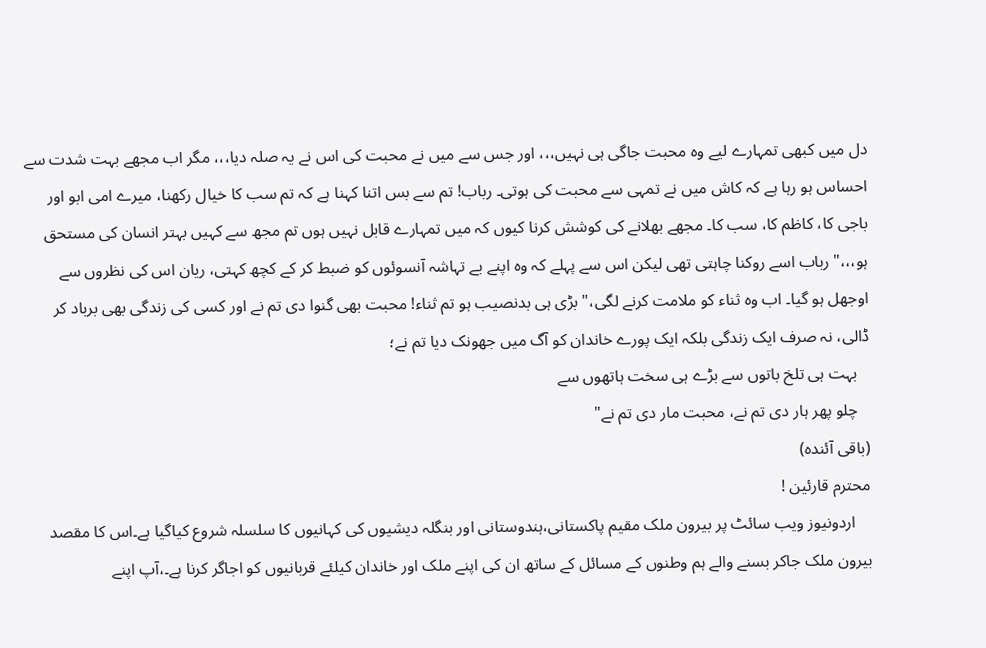دل میں کبھی تمہارے لیے وہ محبت جاگی ہی نہیں،،، اور جس سے میں نے محبت کی اس نے یہ صلہ دیا،،، مگر اب مجھے بہت شدت سے احساس ہو رہا ہے کہ کاش میں نے تمہی سے محبت کی ہوتی۔ رباب! تم سے بس اتنا کہنا ہے کہ تم سب کا خیال رکھنا، میرے امی ابو اور باجی کا، کاظم کا، سب کا۔ مجھے بھلانے کی کوشش کرنا کیوں کہ میں تمہارے قابل نہیں ہوں تم مجھ سے کہیں بہتر انسان کی مستحق ہو،،،" رباب اسے روکنا چاہتی تھی لیکن اس سے پہلے کہ وہ اپنے بے تہاشہ آنسوئوں کو ضبط کر کے کچھ کہتی، ریان اس کی نظروں سے اوجھل ہو گیا۔ اب وہ ثناء کو ملامت کرنے لگی،" بڑی ہی بدنصیب ہو تم ثناء! محبت بھی گنوا دی تم نے اور کسی کی زندگی بھی برباد کر ڈالی، نہ صرف ایک زندگی بلکہ ایک پورے خاندان کو آگ میں جھونک دیا تم نے؛
   بہت ہی تلخ باتوں سے بڑے ہی سخت ہاتھوں سے
   چلو پھر ہار دی تم نے، محبت مار دی تم نے"
(باقی آئندہ)
محترم قارئین !
    اردونیوز ویب سائٹ پر بیرون ملک مقیم پاکستانی،ہندوستانی اور بنگلہ دیشیوں کی کہانیوں کا سلسلہ شروع کیاگیا ہے۔اس کا مقصد بیرون ملک جاکر بسنے والے ہم وطنوں کے مسائل کے ساتھ ان کی اپنے ملک اور خاندان کیلئے قربانیوں کو اجاگر کرنا ہے۔،آپ اپنے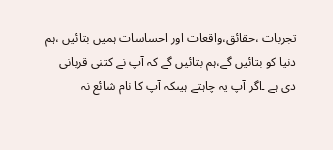تجربات ،حقائق،واقعات اور احساسات ہمیں بتائیں ،ہم دنیا کو بتائیں گے،ہم بتائیں گے کہ آپ نے کتنی قربانی دی ہے ۔اگر آپ یہ چاہتے ہیںکہ آپ کا نام شائع نہ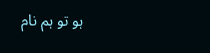ہو تو ہم نام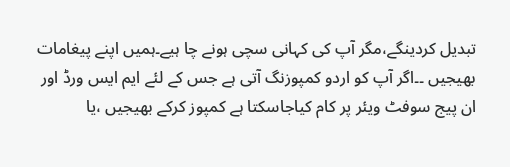تبدیل کردینگے،مگر آپ کی کہانی سچی ہونے چا ہیے۔ہمیں اپنے پیغامات بھیجیں ۔۔اگر آپ کو اردو کمپوزنگ آتی ہے جس کے لئے ایم ایس ورڈ اور ان پیج سوفٹ ویئر پر کام کیاجاسکتا ہے کمپوز کرکے بھیجیں ،یا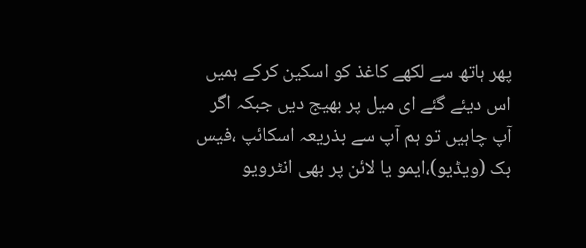پھر ہاتھ سے لکھے کاغذ کو اسکین کرکے ہمیں اس دیئے گئے ای میل پر بھیج دیں جبکہ اگر آپ چاہیں تو ہم آپ سے بذریعہ اسکائپ ،فیس بک (ویڈیو)،ایمو یا لائن پر بھی انٹرویو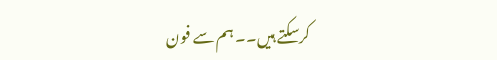کرسکتے ہیں۔۔ ہم سے فون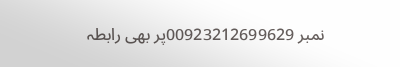نمبر 00923212699629پر بھی رابطہ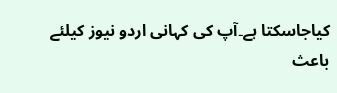کیاجاسکتا ہے۔آپ کی کہانی اردو نیوز کیلئے باعث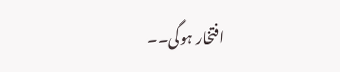افتخار ہوگی۔۔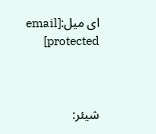ای میل:[email protected]



شیئر: